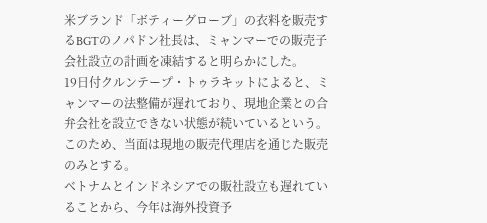米ブランド「ボティーグローブ」の衣料を販売するBGTのノパドン社長は、ミャンマーでの販売子会社設立の計画を凍結すると明らかにした。
19日付クルンテープ・トゥラキットによると、ミャンマーの法整備が遅れており、現地企業との合弁会社を設立できない状態が続いているという。このため、当面は現地の販売代理店を通じた販売のみとする。
ベトナムとインドネシアでの販社設立も遅れていることから、今年は海外投資予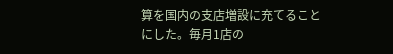算を国内の支店増設に充てることにした。毎月1店の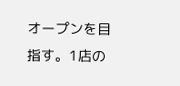オープンを目指す。1店の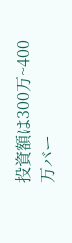投資額は300万~400万バー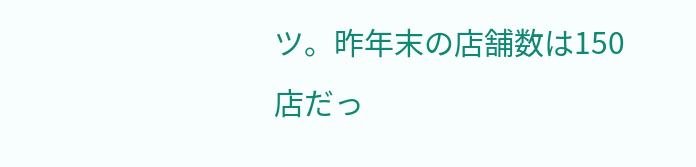ツ。昨年末の店舗数は150店だっ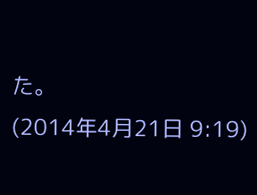た。
(2014年4月21日 9:19)